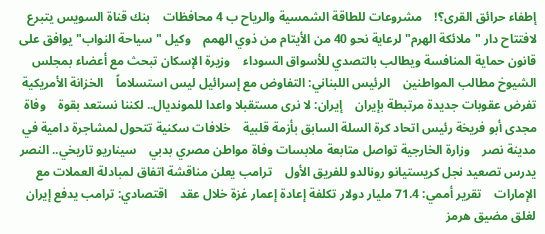إطفاء حرائق القرى؟!    مشروعات للطاقة الشمسية والرياح ب 4 محافظات    بنك قناة السويس يتبرع لافتتاح دار "ملائكة الهرم" لرعاية نحو 40 من الأيتام من ذوي الهمم    وكيل "سياحة النواب" يوافق على قانون حماية المنافسة ويطالب بالتصدي للأسواق السوداء    وزيرة الإسكان تبحث مع أعضاء بمجلس الشيوخ مطالب المواطنين    الرئيس اللبناني: التفاوض مع إسرائيل ليس استسلاماً    الخزانة الأمريكية تفرض عقوبات جديدة مرتبطة بإيران    إيران: لا نرى مستقبلا واعدا للمونديال.. لكننا نستعد بقوة    وفاة مجدى أبو فريخة رئيس اتحاد كرة السلة السابق بأزمة قلبية    خلافات سكنية تتحول لمشاجرة دامية في مدينة نصر    وزارة الخارجية تواصل متابعة ملابسات وفاة مواطن مصري بدبي    سيناريو تاريخي.. النصر يدرس تصعيد نجل كريستيانو رونالدو للفريق الأول    ترامب يعلن مناقشة اتفاق لمبادلة العملات مع الإمارات    تقرير أممي: 71.4 مليار دولار تكلفة إعادة إعمار غزة خلال عقد    اقتصادي: ترامب يدفع إيران لغلق مضيق هرمز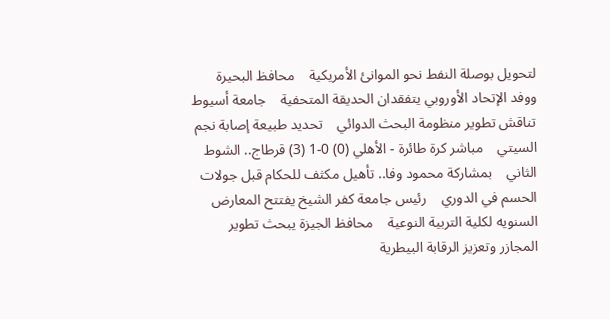لتحويل بوصلة النفط نحو الموانئ الأمريكية    محافظ البحيرة ووفد الإتحاد الأوروبي يتفقدان الحديقة المتحفية    جامعة أسيوط تناقش تطوير منظومة البحث الدوائي    تحديد طبيعة إصابة نجم السيتي    مباشر كرة طائرة - الأهلي (0) 0-1 (3) قرطاج.. الشوط الثاني    بمشاركة محمود وفا.. تأهيل مكثف للحكام قبل جولات الحسم في الدوري    رئيس جامعة كفر الشيخ يفتتح المعارض السنويه لكلية التربية النوعية    محافظ الجيزة يبحث تطوير المجازر وتعزيز الرقابة البيطرية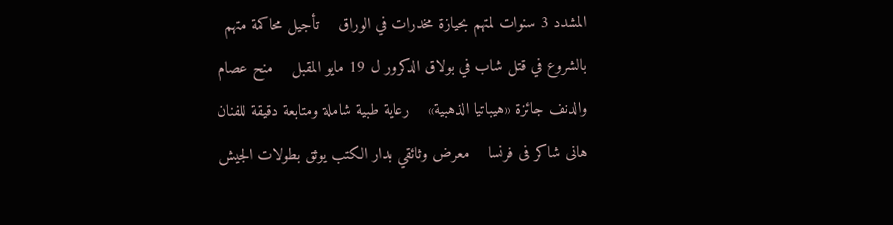المشدد 3 سنوات لمتهم بحيازة مخدرات في الوراق    تأجيل محاكمة متهم بالشروع في قتل شاب في بولاق الدكرور ل 19 مايو المقبل    منح عصام والدنف جائزة «هيباتيا الذهبية»    رعاية طبية شاملة ومتابعة دقيقة للفنان هانى شاكر فى فرنسا    معرض وثائقي بدار الكتب يوثق بطولات الجيش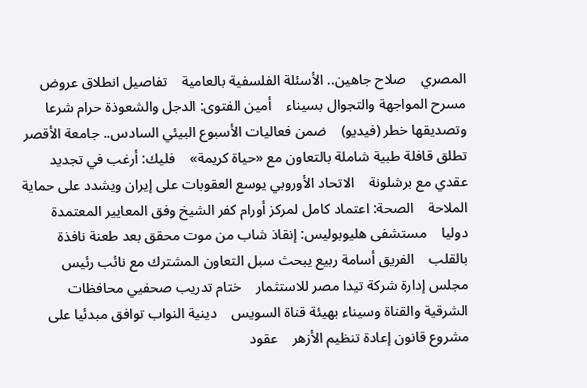المصري    صلاح جاهين.. الأسئلة الفلسفية بالعامية    تفاصيل انطلاق عروض مسرح المواجهة والتجوال بسيناء    أمين الفتوى: الدجل والشعوذة حرام شرعا وتصديقها خطر (فيديو)    ضمن فعاليات الأسبوع البيئي السادس.. جامعة الأقصر تطلق قافلة طبية شاملة بالتعاون مع «حياة كريمة»    فليك: أرغب في تجديد عقدي مع برشلونة    الاتحاد الأوروبي يوسع العقوبات على إيران ويشدد على حماية الملاحة    الصحة: اعتماد كامل لمركز أورام كفر الشيخ وفق المعايير المعتمدة دوليا    مستشفى هليوبوليس: إنقاذ شاب من موت محقق بعد طعنة نافذة بالقلب    الفريق أسامة ربيع يبحث سبل التعاون المشترك مع نائب رئيس مجلس إدارة شركة تيدا مصر للاستثمار    ختام تدريب صحفيي محافظات الشرقية والقناة وسيناء بهيئة قناة السويس    دينية النواب توافق مبدئيا على مشروع قانون إعادة تنظيم الأزهر    عقود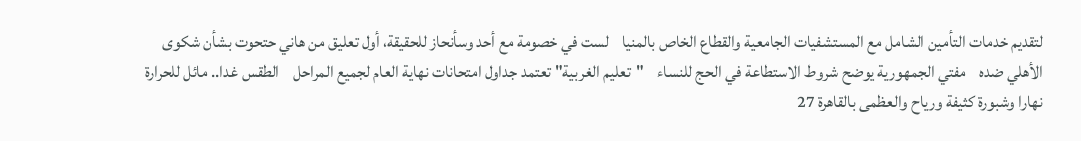لتقديم خدمات التأمين الشامل مع المستشفيات الجامعية والقطاع الخاص بالمنيا    لست في خصومة مع أحد وسأنحاز للحقيقة، أول تعليق من هاني حتحوت بشأن شكوى الأهلي ضده    مفتي الجمهورية يوضح شروط الاستطاعة في الحج للنساء    "تعليم الغربية" تعتمد جداول امتحانات نهاية العام لجميع المراحل    الطقس غدا.. مائل للحرارة نهارا وشبورة كثيفة ورياح والعظمى بالقاهرة 27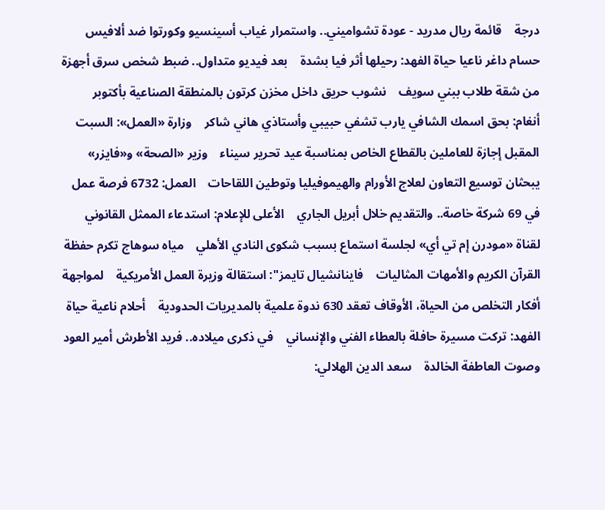درجة    قائمة ريال مدريد - عودة تشواميني.. واستمرار غياب أسينسيو وكورتوا ضد ألافيس    حسام داغر ناعيا حياة الفهد: رحيلها أثر فيا بشدة    بعد فيديو متداول.. ضبط شخص سرق أجهزة من شقة طلاب ببني سويف    نشوب حريق داخل مخزن كرتون بالمنطقة الصناعية بأكتوبر    أنغام: بحق اسمك الشافي يارب تشفي حبيبي وأستاذي هاني شاكر    وزارة «العمل»: السبت المقبل إجازة للعاملين بالقطاع الخاص بمناسبة عيد تحرير سيناء    وزير «الصحة» و«فايزر» يبحثان توسيع التعاون لعلاج الأورام والهيموفيليا وتوطين اللقاحات    العمل: 6732 فرصة عمل في 69 شركة خاصة.. والتقديم خلال أبريل الجاري    الأعلى للإعلام: استدعاء الممثل القانوني لقناة «مودرن إم تي أي» لجلسة استماع بسبب شكوى النادي الأهلي    مياه سوهاج تكرم حفظة القرآن الكريم والأمهات المثاليات    فاينانشيال تايمز": استقالة وزيرة العمل الأمريكية    لمواجهة أفكار التخلص من الحياة، الأوقاف تعقد 630 ندوة علمية بالمديريات الحدودية    أحلام ناعية حياة الفهد: تركت مسيرة حافلة بالعطاء الفني والإنساني    في ذكرى ميلاده.. فريد الأطرش أمير العود وصوت العاطفة الخالدة    سعد الدين الهلالي: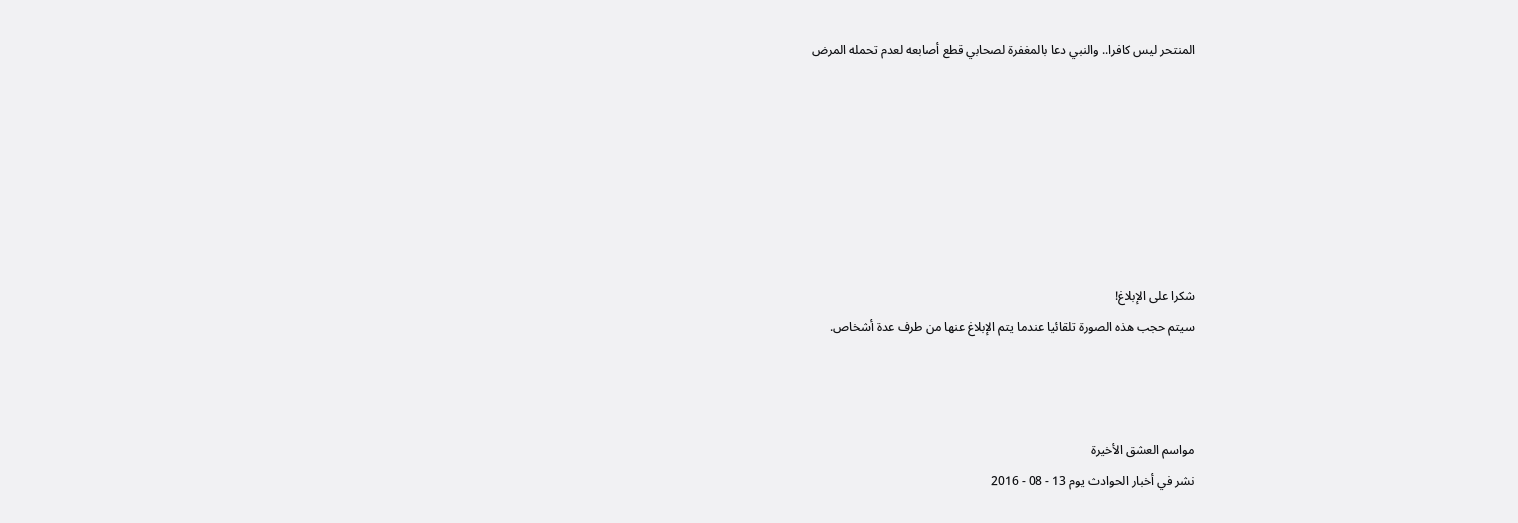المنتحر ليس كافرا.. والنبي دعا بالمغفرة لصحابي قطع أصابعه لعدم تحمله المرض







شكرا على الإبلاغ!
سيتم حجب هذه الصورة تلقائيا عندما يتم الإبلاغ عنها من طرف عدة أشخاص.



مواسم العشق الأخيرة
نشر في أخبار الحوادث يوم 13 - 08 - 2016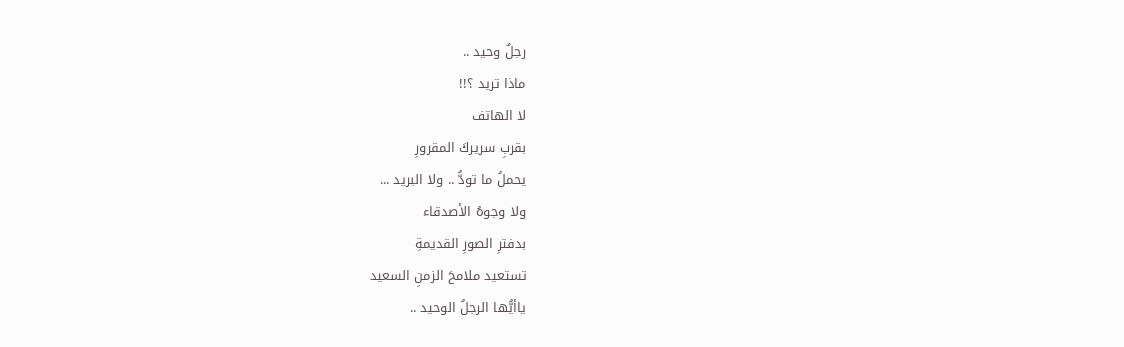رجلٌ وحيد ..
ماذا تريد ؟!!
لا الهاتف
بقربِ سريركَ المقرورِ
يحملُ ما تودُّ .. ولا البريد ...
ولا وجوهُ الأصدقاء
بدفترِ الصورِ القديمةِ
تستعيد ملامحَ الزمنِ السعيد
ياأيُّها الرجلُ الوحيد ..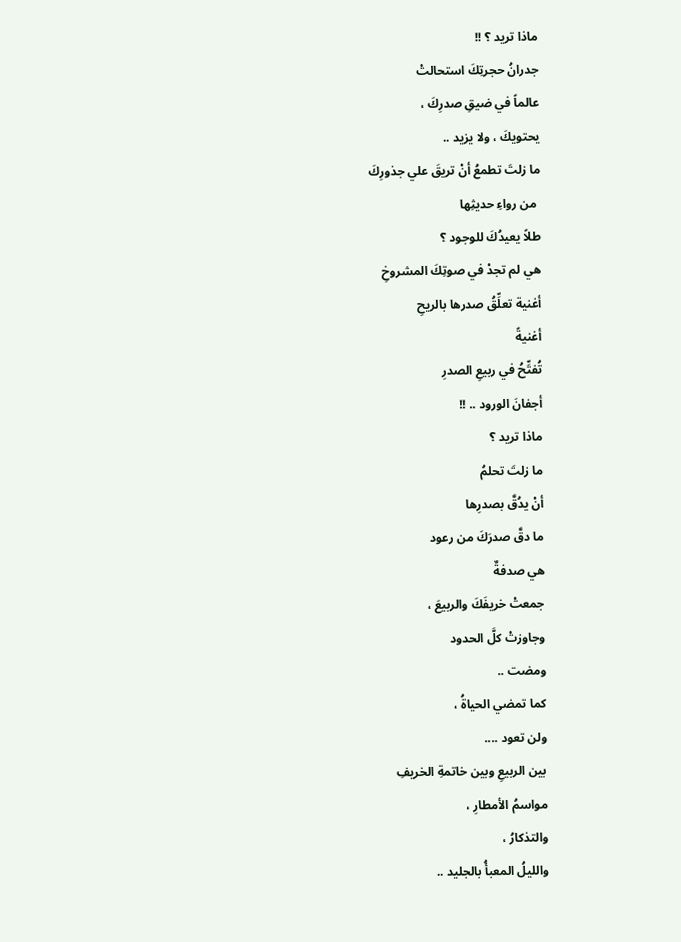ماذا تريد ؟ !!
جدرانُ حجرتِكَ استحالتْ
عالماً في ضيقِ صدرِكَ ،
يحتويكَ ، ولا يزيد ..
ما زلتَ تطمعُ أنْ تريقَ علي جذورِكَ
 من رواءِ حديثِها
طلاً يعيدُكَ للوجود ؟
هي لم تجدْ في صوتِكَ المشروخِ
أغنية تعلِّقُ صدرها بالريحِ
أغنيةً
تُفتِّحُ في ربيعِ الصدرِ
أجفانَ الورود .. !!
ماذا تريد ؟
ما زلتَ تحلمُ
أنْ يدُقَّ بصدرِها
ما دقَّ صدرَكَ من رعود
هي صدفةٌ
جمعتْ خريفَكَ والربيعَ ،
وجاوزتْ كلَّ الحدود
ومضت ..
كما تمضي الحياةُ ،
ولن تعود ....
بين الربيعِ وبين خاتمةِ الخريفِ
مواسمُ الأمطارِ ،
والتذكارُ ،
والليلُ المعبأُ بالجليد ..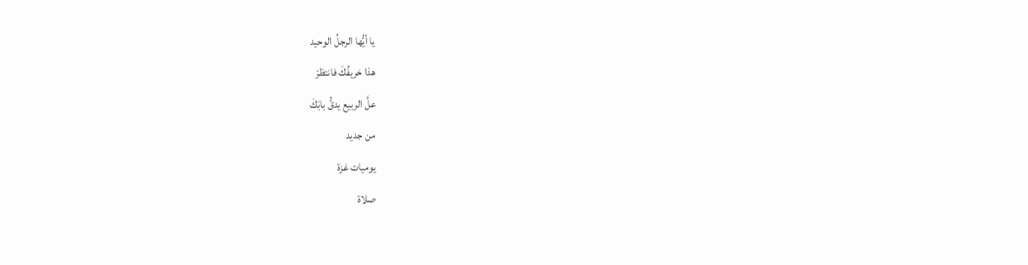يا أيُّها الرجلُ الوحيد
هذا خريفُكَ فانتظرْ
علَّ الربيع يدقُّ بابَكَ
من جديد
يوميات غزة
صلاة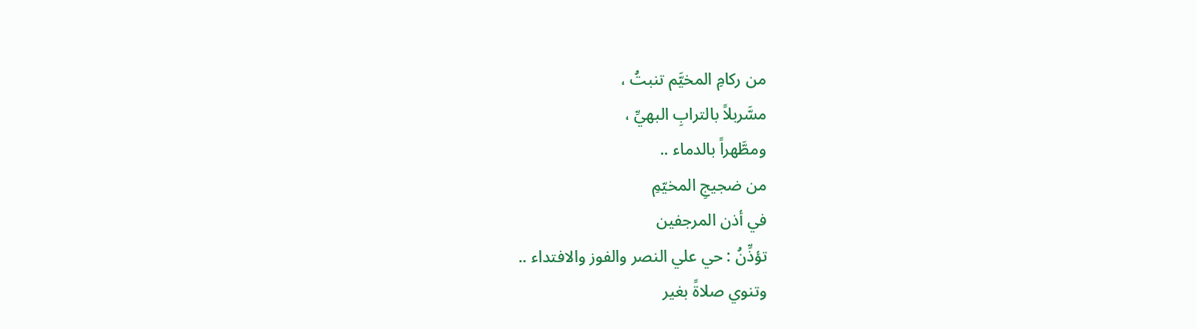من ركامِ المخيَّم تنبتُ ،
مسَّربلاً بالترابِ البهيِّ ،
ومطَّهراً بالدماء ..
من ضجيجِ المخيّمِ
في أذن المرجفين
تؤذِّنُ : حي علي النصر والفوز والافتداء ..
وتنوي صلاةً بغير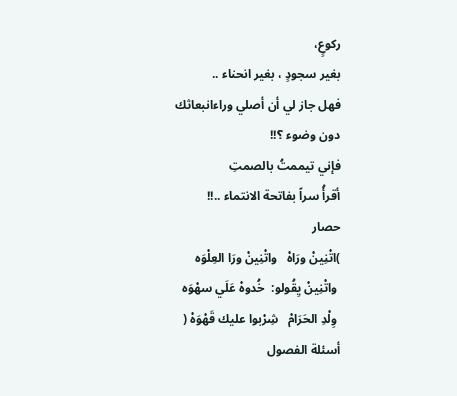ركوعٍ،
بغير سجودٍ ، بغير انحناء ..
فهل جاز لي أن أصلي وراءانبعاثك
دون وضوء ؟!!
فإني تيممتُ بالصمتِ
أقرأُ سراً بفاتحة الانتماء ..!!
حصار
)اتْنِينْ ورَاهْ   واتْنِينْ ورَا العِلْوَه
 واتْنِينْ يِقُولو:  خُدوهْ عَلَي سهْوَه
 وِلْدِ الحَرَامْ   شِرْبوا عليك قَهْوَهْ (
أسئلة الفصول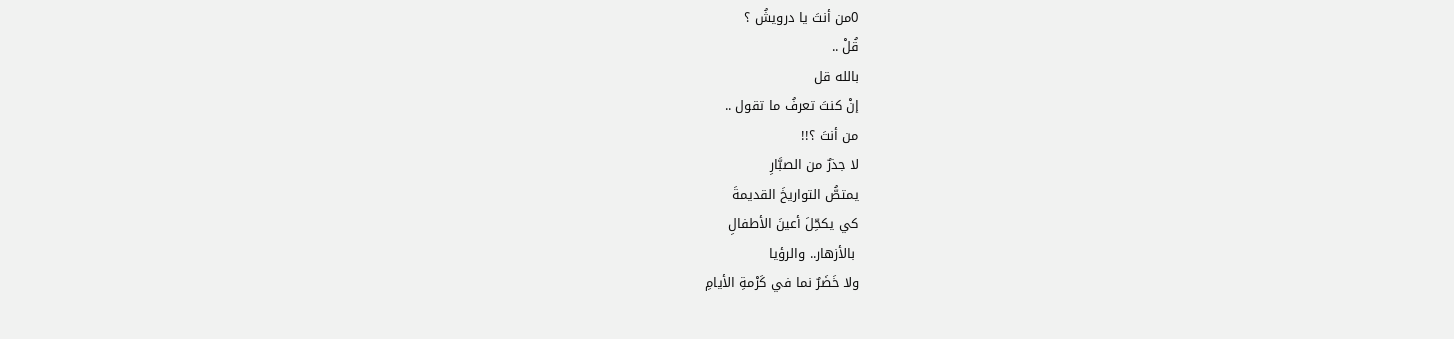0من أنتَ يا درويشُ ؟
قُلْ ..
بالله قل
إنْ كنتَ تعرفُ ما تقول ..
من أنتَ ؟!!
لا جذرٌ من الصبَّارِ
يمتصُّ التواريخَ القديمةَ
كي يكحِّلَ أعينَ الأطفالِ
 بالأزهار.. والرؤيا
ولا خَضَرٌ نما في كَرْمةِ الأيامِ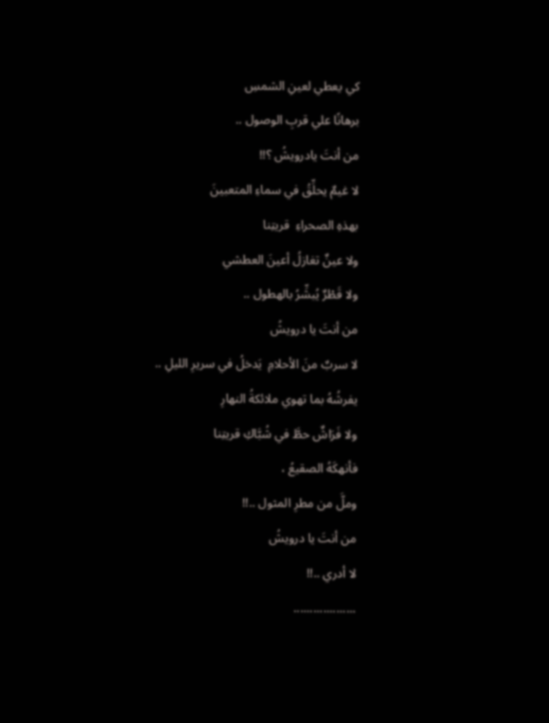كي يعطي لعينِ الشمسِ
برهانًا علي قربِ الوصول ..
من أنتَ يادرويشُ ؟!!
لا غيمٌ يحلِّقُ في سماءِ المتعبينَ
بهذهِ الصحراءِ  قريتِنا
ولا عينٌ تغازلُ أعينَ العطشي
ولا قَطْرٌ يُبشِّرُ بالهطول ..
من أنتَ يا درويشُ
لا سربٌ منَ الأحلامِ  يَدخلُ في سريرِ الليلِ ..
يفرشُهُ بما تهوي ملائكةُ النهارِ
ولا فَرَاشٌ حطَّ في شُبَّاكِ قريتِنا
فأنهكَهُ الصقيعُ ،
وملَّ من مطرِ المثول ..!!
من أنتَ يا درويشُ
لا أدري ..!!
...................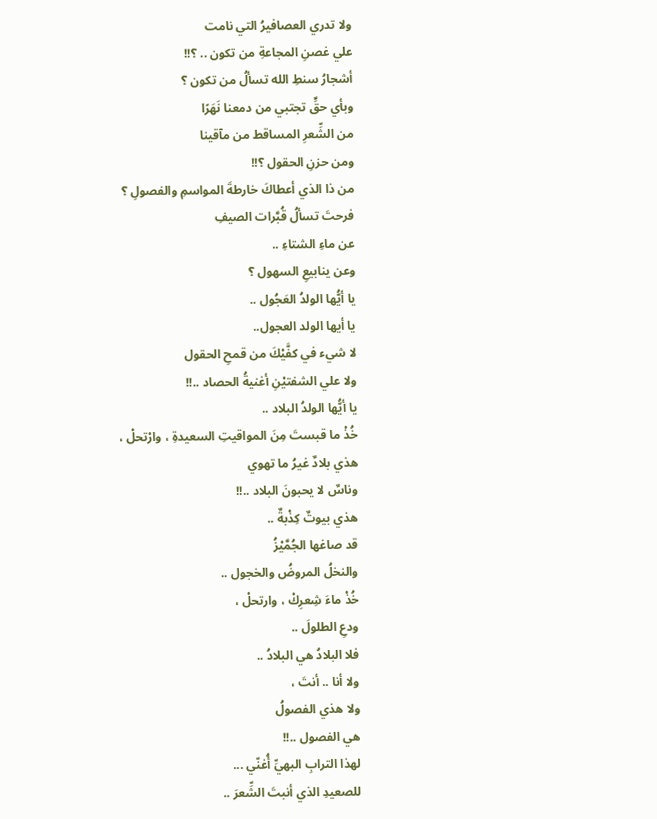ولا تدري العصافيرُ التي نامت
علي غصنِ المجاعةِ من تكون .. ؟!!
أشجارُ سنطِ الله تسألُ من تكون ؟
وبأي حقٍّ تجتبي من دمعنا نَهَرًا
من الشِّعرِ المساقط من مآقينا
ومن حزنِ الحقول ؟!!
من ذا الذي أعطاكَ خارطةَ المواسمِ والفصولِ ؟
فرحتَ تسألُ قُبَّرات الصيفِ
عن ماءِ الشتاءِ ..
وعن ينابيعِ السهول ؟
يا أيُّها الولدُ العَجُول ..
يا أيها الولد العجول..
لا شيء في كفَّيْكَ من قمحِ الحقول
ولا علي الشفتيْنِ أغنيةُ الحصاد ..!!
يا أيُّها الولدُ البلاد ..
خُذْ ما قبستَ مِنَ المواقيتِ السعيدةِ ، وارْتحلْ ،
هذي بلادٌ غيرُ ما تهوي
وناسٌ لا يحبونَ البلاد ..!!
هذي بيوتٌ كِذْبةٌ ..
قد صاغها الجُمَّيْزُ
والنخلُ المروضُ والخجول ..
خُذْ ماءَ شِعرِكْ ، وارتحلْ ،
ودعِ الطلولَ ..
فلا البلادُ هي البلادُ ..
ولا أنا .. أنتَ ،
ولا هذي الفصولُ
هي الفصول ..!!
لهذا الترابِ البهيِّ أُغنّي ...
للصعيدِ الذي أنبتَ الشِّعرَ ..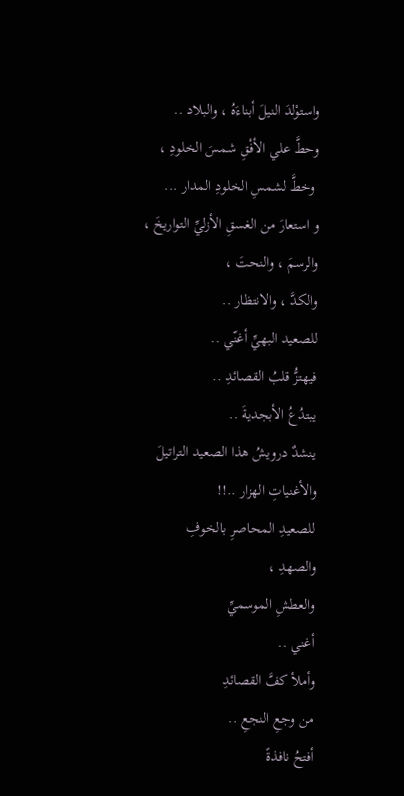واستوْلدَ النيلَ أبناءَهُ ، والبلاد ..
وحطَّ علي الأفْقِ شمسَ الخلودِ ،
 وخطَّ لشمسِ الخلودِ المدار ...
و استعارَ من الغسقِ الأزليِّ التواريخَ ،
والرسمَ ، والنحتَ ،
والكدَّ ، والانتظار ..
للصعيد البهيِّ أغنّي ..
فيهتزُّ قلبُ القصائدِ ..
يبتدُعُ الأبجديةَ ..
ينشدٌ درويشُ هذا الصعيد التراتيلَ
والأغنياتِ الهزار ..!!
للصعيدِ المحاصرِ بالخوفِ
والصهدِ ،
والعطشِ الموسميِّ
أغني ..
وأملأ كفَّ القصائدِ
من وجعِ النجعِ ..
أفتحُ نافذةً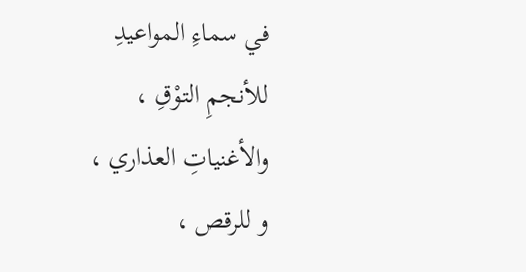في سماءِ المواعيدِ
للأنجمِ التوْقِ ،
والأغنياتِ العذاري ،
و للرقص ،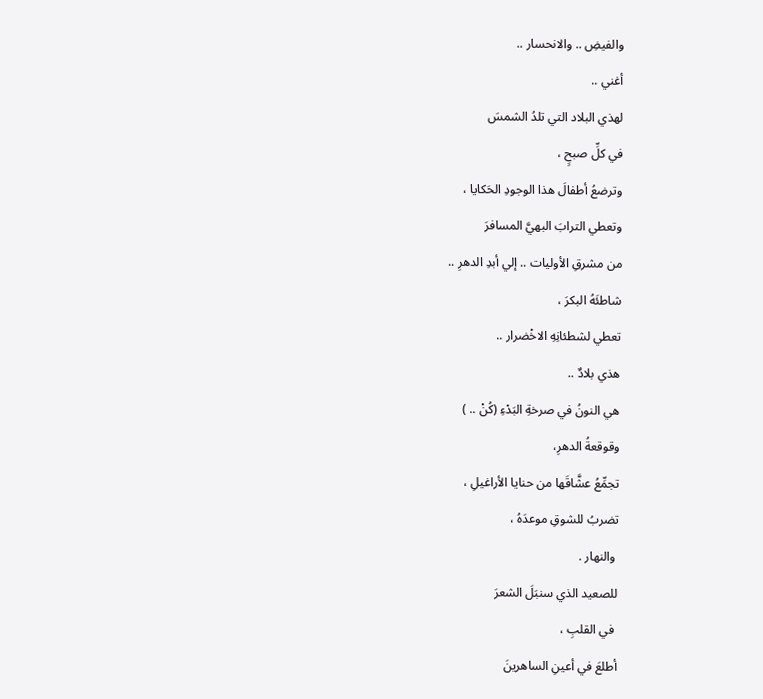والفيضِ .. والانحسار ..
أغني ..
لهذي البلاد التي تلدُ الشمسَ
في كلِّ صبحٍ ،
وترضعُ أطفالَ هذا الوجودِ الحَكايا ،
وتعطي الترابَ البهيَّ المسافرَ
من مشرقِ الأوليات .. إلي أبدِ الدهرِ ..
شاطئَهُ البكرَ ،
تعطي لشطئانِهِ الاخْضرار ..
هذي بلادٌ ..
هي النونُ في صرخةِ البَدْءِ (كُنْ .. )
وقوقعةُ الدهرِ،
تجمِّعُ عشَّاقَها من حنايا الأراغيلِ ،
تضربُ للشوقِ موعدَهُ ،
 والنهار .
للصعيد الذي سنبَلَ الشعرَ
 في القلبِ ،
أطلعَ في أعينِ الساهرينَ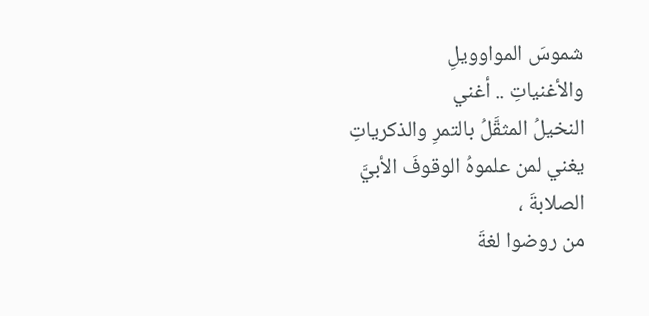شموسَ المواوويلِ
والأغنياتِ .. أغني
النخيلُ المثقَّلُ بالتمرِ والذكرياتِ
يغني لمن علموهُ الوقوفَ الأبيَّ
الصلابةَ ،
من روضوا لغةَ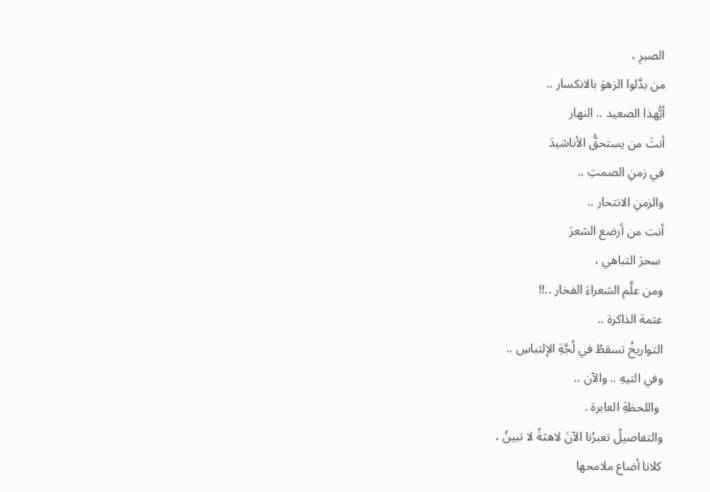الصبرِ ،
من بدَّلوا الزهوَ بالانكسار ..
أيُّهذا الصعيد .. النهار
أنتَ من يستحقُّ الأناشيدَ
في زمنِ الصمتِ ..
والزمنِ الانتحار ..
أنت من أرضع الشعرَ
 سحرَ التباهي ،
ومن علَّم الشعراءَ الفخار ..!!
عتمة الذاكرة ..
التواريخُ تسقطُ في لُجَّةِ الإلتباسِ ..
وفي التيهِ .. والآن ..
 واللحظةِ العابرة .
والتفاصيلُ تعبرُنا الآنَ لاهثةً لا تبينُ ،
كلانا أضاع ملامحها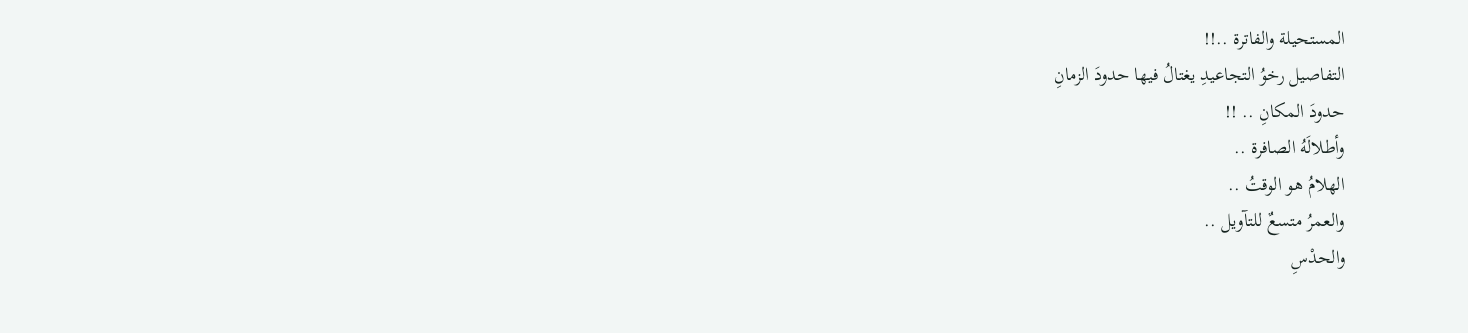المستحيلة والفاترة ..!!
التفاصيل رخوُ التجاعيدِ يغتالُ فيها حدودَ الزمانِ
حدودَ المكانِ .. !!
وأطلالَهُ الصافرة ..
الهلامُ هو الوقتُ ..
والعمرُ متسعٌ للتآويل ..
والحدْسِ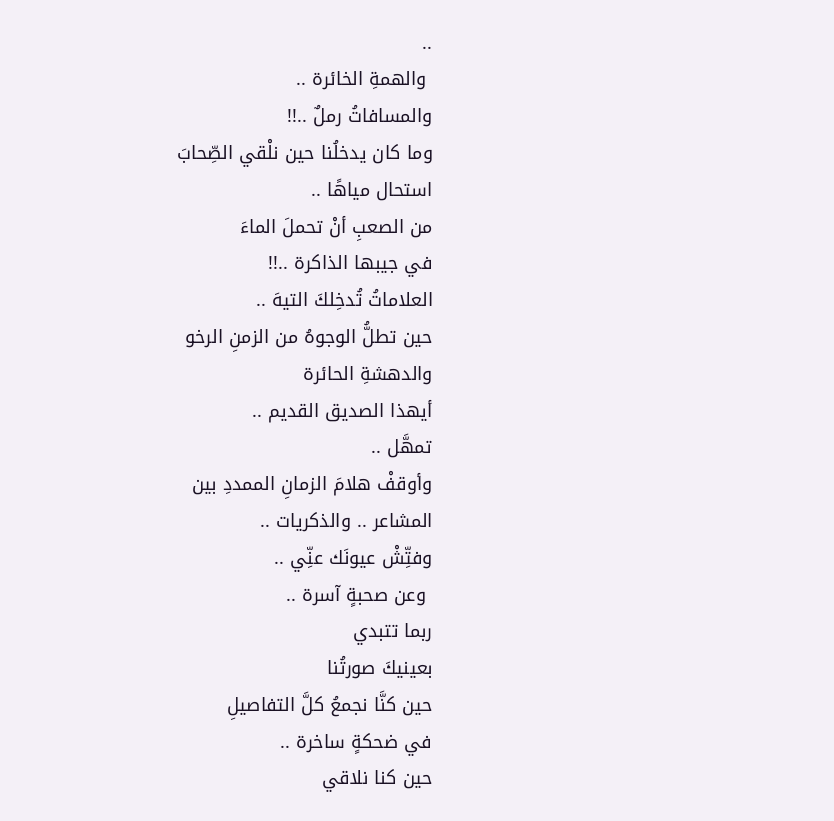..
 والهمةِ الخائرة ..
والمسافاتُ رملٌ ..!!
وما كان يدخلُنا حين نلْقي الصِّحابَ
استحال مياهًا ..
من الصعبِ أنْ تحملَ الماءَ
في جيبها الذاكرة ..!!
العلاماتُ تُدخِلكَ التيهَ ..
حين تطلُّ الوجوهُ من الزمنِ الرخو
والدهشةِ الحائرة
أيهذا الصديق القديم ..
تمهَّل ..
وأوقفْ هلامَ الزمانِ الممددِ بين
المشاعر .. والذكريات ..
وفتِّشْ عيونَك عنِّي ..
 وعن صحبةٍ آسرة ..
ربما تتبدي
بعينيكَ صورتُنا
حين كنَّا نجمعُ كلَّ التفاصيلِ
في ضحكةٍ ساخرة ..
حين كنا نلاقي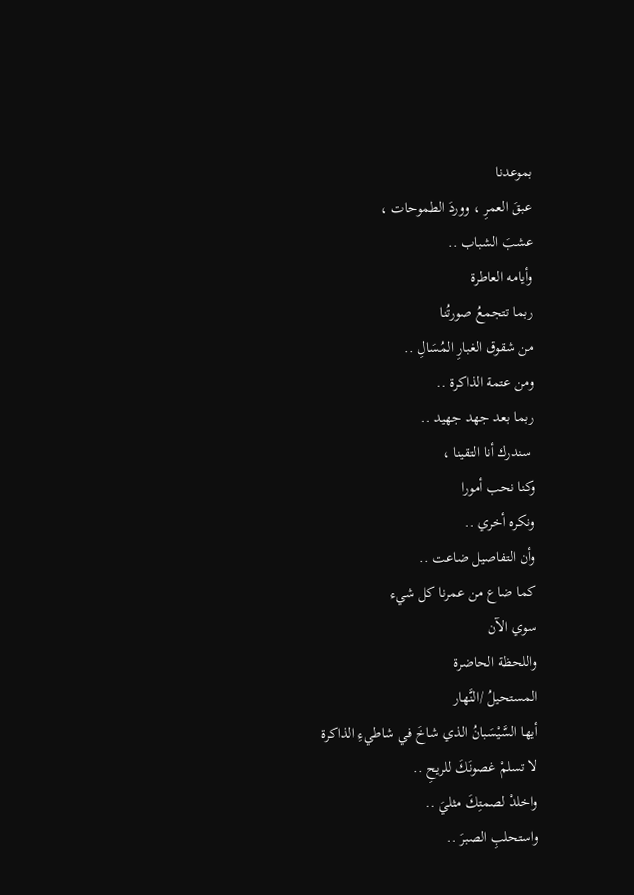بموعدنا
عبقَ العمرِ ، ووردَ الطموحات ،
عشبَ الشباب ..
وأيامه العاطرة
ربما تتجمعُ صورتُنا
من شقوق الغبارِ المُسَالِ ..
ومن عتمة الذاكرة ..
ربما بعد جهد جهيد ..
 سندرك أنا التقينا ،
وكنا نحب أمورا
ونكره أخري ..
وأن التفاصيل ضاعت ..
كما ضاع من عمرنا كل شيء
سوي الآن
واللحظة الحاضرة
المستحيلُ /النَّهار
أيها السَّيْسَبانُ الذي شاخَ في شاطيءِ الذاكرة
لا تسلمْ غصونَكَ للريحِ ..
واخلدْ لصمتِكَ مثليَ ..
واستحلبِ الصبرَ ..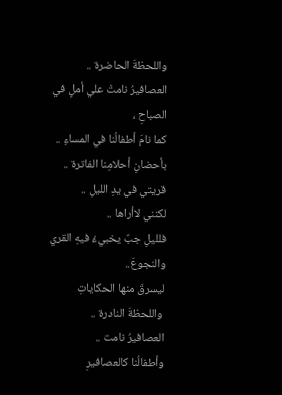واللحظةَ الحاضرة ..
العصافيرُ نامتْ علي أملٍ في الصباحِ ،
كما نامَ أطفالُنا في المساءِ ..
بأحضانِ أحلامِنا الفاترة ..
قريتي في يدِ الليلِ ..
لكنني لاأراها ..
فلليلِ جبٌ يخبيءُ فيهِ القري والنجوعَ..
ليسرقَ منها الحكاياتِ
 واللحظةَ النادرة ..
العصافيرُ نامت ..
وأطفالُنا كالعصافيرِ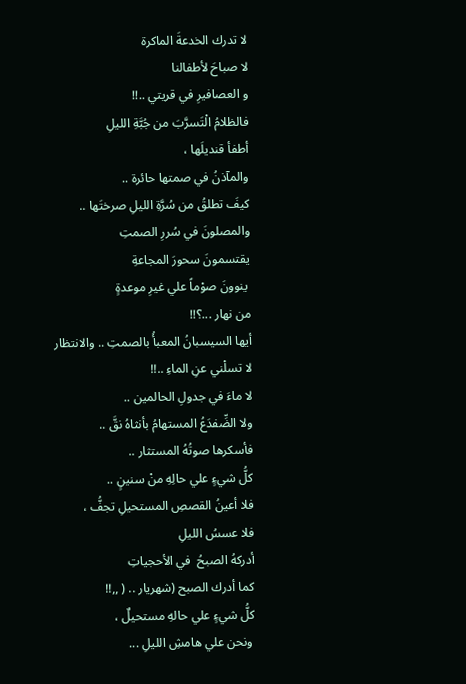لا تدرك الخدعةَ الماكرة
لا صباحَ لأطفالنا
و العصافيرِ في قريتي ..!!
فالظلامُ الْتَسرَّبَ من جُبَّةِ الليلِ
أطفأ قنديلَها ،
والمآذنُ في صمتها حائرة ..
كيفَ تطلقُ من سُرَّةِ الليلِ صرختَها ..
والمصلونَ في سُررِ الصمتِ
يقتسمونَ سحورَ المجاعةِ
 ينوونَ صوْماً علي غيرِ موعدةٍ
من نهار ...؟!!
أيها السيسبانُ المعبأُ بالصمتِ .. والانتظار
لا تسلْني عنِ الماءِ ..!!
لا ماءَ في جدولِ الحالمين ..
ولا الضِّفدَعُ المستهامُ بأنثاهُ نقَّ ..
فأسكرها صوتُهُ المستثار ..
كلُّ شيءٍ علي حالِهِ منْ سنينٍ ..
فلا أعينُ القصصِ المستحيلِ تجفُّ ،
فلا عسسُ الليلِ
أدركهُ الصبحُ  في الأحجياتِ
كما أدرك الصبح (شهريار .. ( ,,!!
كلُّ شيءٍ علي حالهِ مستحيلٌ ،
 ونحن علي هامشِ الليلِ ...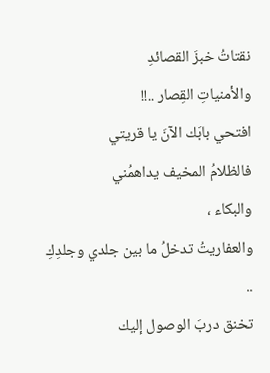نقتاتُ خبزَ القصائدِ
والأمنياتِ القِصار ..!!
افتحي بابَك الآنَ يا قريتي
فالظلامُ المخيف يداهمُني
والبكاء ،
والعفاريتُ تدخلُ ما بين جلدي وجلدِكِ ..
تخنق دربَ الوصول إليك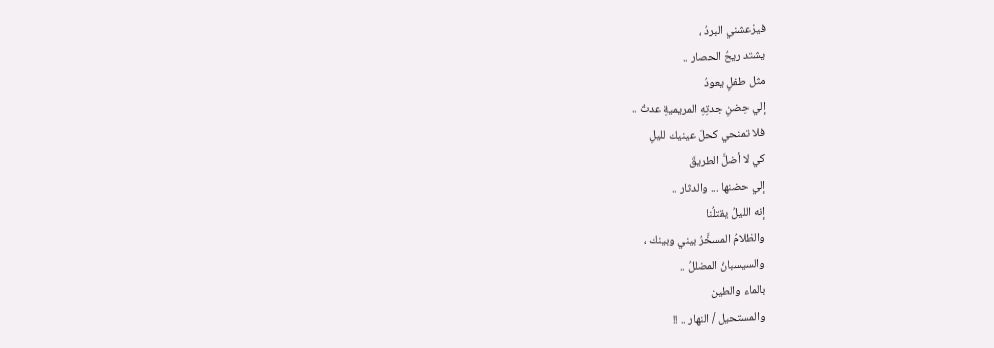فيرْعشني البردُ ،
يشتد ريحُ الحصار ..
مثل طفلٍ يعودُ
إلي حِضنِ جدتِهِ المريميةِ عدتُ ..
فلا تمنحي كحلَ عينيك لليلِ
كي لا أضلَّ الطريقَ
إلي حضنها ... والدثار ..
إنه الليلُ يقتلُنا
والظلامُ المسخَّرُ بيني وبينك ،
والسيسبانُ المضللُ ..
بالماء والطين
والمستحيل / النهار .. !!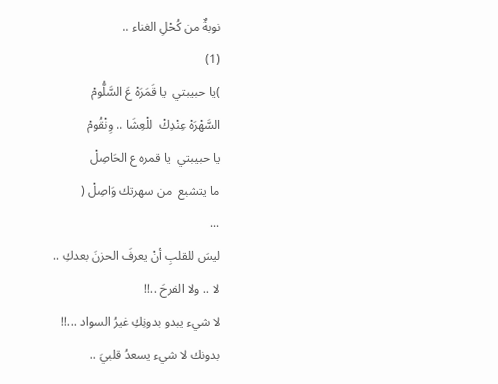نوبةٌ من كُحْلِ الغناء ..
(1)
)يا حبيبتي  يا قَمَرَهْ عَ السَّلُّومْ
السَّهْرَهْ عِنْدِكْ  للْعِشَا .. وِنْقُومْ
يا حبيبتي  يا قمره ع الحَاصِلْ
ما يتشبع  من سهرتك وَاصِلْ (
...
ليسَ للقلبِ أنْ يعرفَ الحزنَ بعدكِ ..
لا .. ولا الفرحَ ..!!
لا شيء يبدو بدونِكِ غيرُ السواد ...!!
بدونك لا شيء يسعدُ قلبيَ ..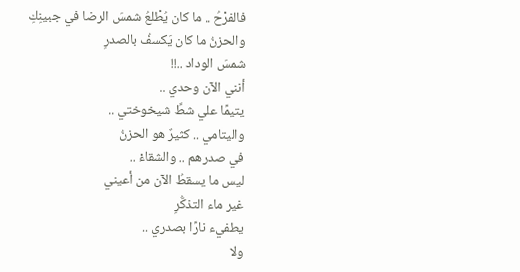فالفرْحُ .. ما كان يُطْلعُ شمسَ الرضا في جبينِكِ
والحزنُ ما كان يَكسفُ بالصدرِ
شمسَ الوداد ..!!
أنني الآن وحدي ..
يتيمًا علي شطِّ شيخوختي ..
واليتامي .. كثيرٌ هو الحزنُ
في صدرهم .. والشقاءْ ..
ليس ما يسقطُ الآن من أعيني
غير ماء التذكُّرِ
يطفيء نارًا بصدري ..
ولا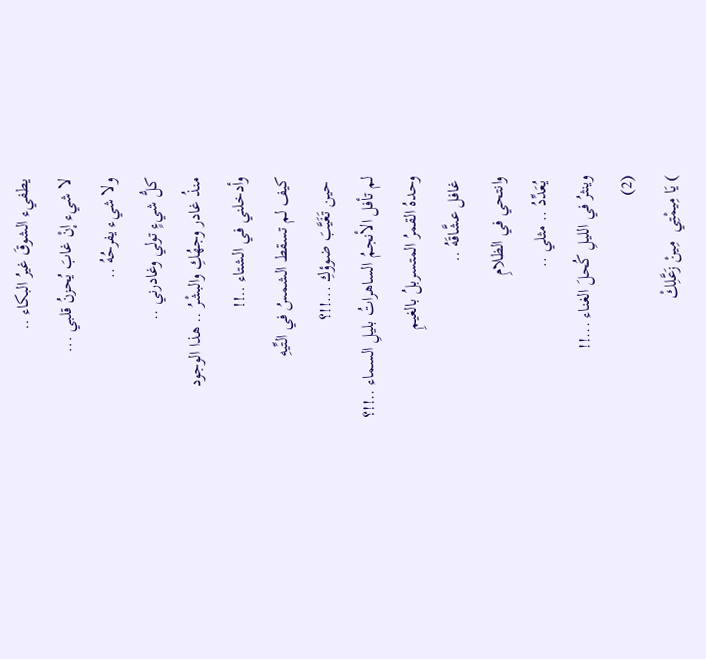يطفيء الشوقَ غيرُ البكاء ..
لا شيء إنْ غابَ يُحزنُ قلبي ...
ولا شيء يفرحُهُ ..
كلُّ شيءٍ تولي وغادرني ..
منذُ غادر وجهُكِ والبشْرُ .. هذا الوجود
وأدخلني في الشتاء ..!!
كيف لم تسقط الشمسُ في التِّيهِ
 حين تَغَيَّبَ ضوؤكِ ...!!؟
لم تأفل الأنجمُ الساهراتُ بليلِ السماء ..!!؟
وحدهُ القمرُ المتسربلُ بالغيمِ
 غافل عشَّاقَهُ ..
وانتحي في الظلامِ
 يُعَدِّدُ .. مثلي ..
وينثرُ في الليلِ كُحلَ الغناء ...!!
(2)
) يَا مِيمْتِي  مِينْ زَعَّلِكْ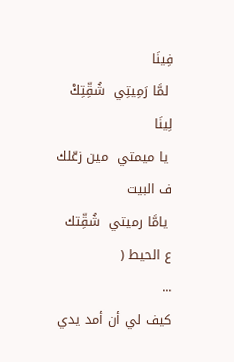فِينَا
 لمَّا رَمِيتِي  شُقِّتِكْ لِينَا
 يا ميمتي  مين زعّلك ف البيت
 يامَّا رميتي  شُقِّتك ع الحيط (
...
كيف لي أن أمد يدي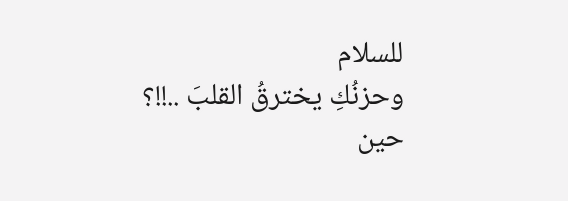للسلام
وحزنُكِ يخترقُ القلبَ ..!!؟
حين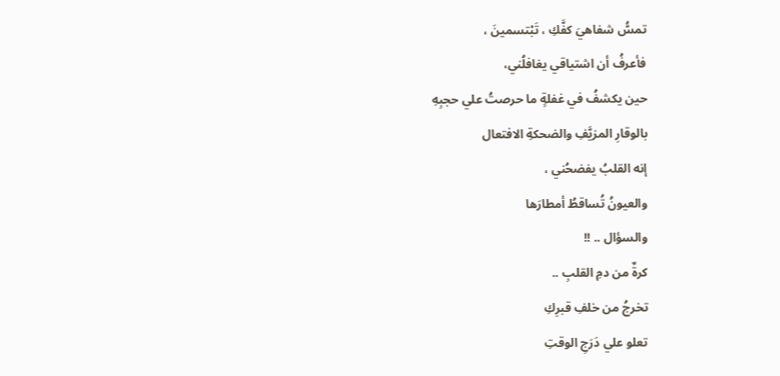تمسُّ شفاهيَ كفَّكِ ، تَبْتسمينَ ،
فأعرفُ أن اشتياقي يغافلُني،
حين يكشفُ في غفلةٍ ما حرصتُ علي حجبِهِ
بالوقارِ المزيَّفِ والضحكةِ الافتعال
إنه القلبُ يفضحُني ،
والعيونُ تُساقطُ أمطارَها
والسؤال .. !!
كرةٌ من دمِ القلبِ ..
تخرجُ من خلفِ قبرِكِ
تعلو علي دَرَجِ الوقتِ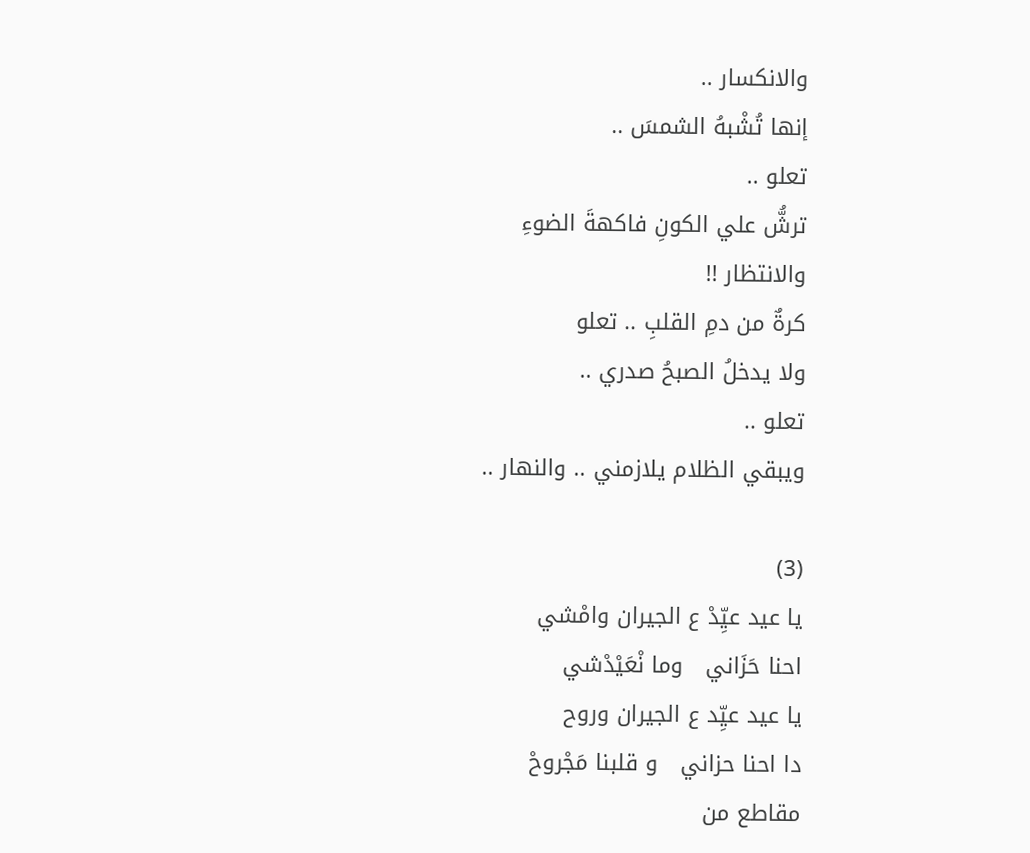والانكسار ..
إنها تُشْبهُ الشمسَ ..
تعلو ..
ترشُّ علي الكونِ فاكهةَ الضوءِ
والانتظار !!
كرةٌ من دمِ القلبِ .. تعلو
ولا يدخلُ الصبحُ صدري ..
تعلو ..
ويبقي الظلام يلازمني .. والنهار ..

(3)
يا عيد عيِّدْ ع الجيران وامْشي
احنا حَزَاني   وما نْعَيْدْشي
يا عيد عيِّد ع الجيران وروح
دا احنا حزاني   و قلبنا مَجْروحْ
مقاطع من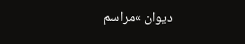ديوان »مراسم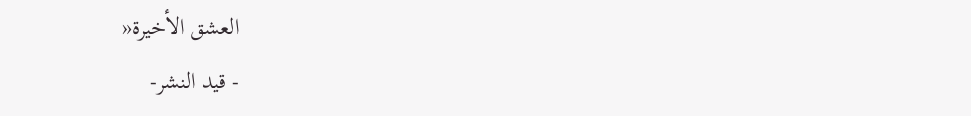العشق الأخيرة«
- قيد النشر-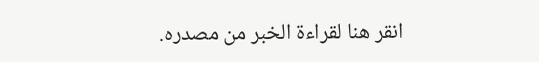انقر هنا لقراءة الخبر من مصدره.